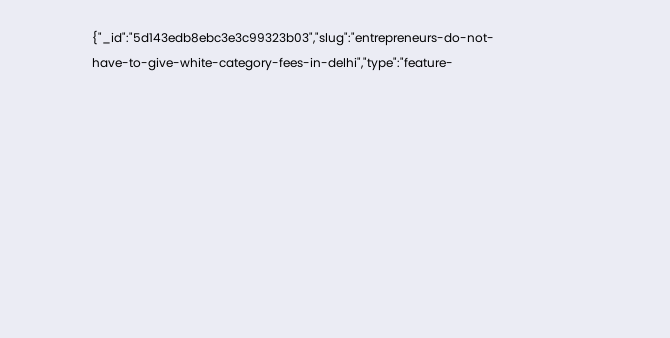{"_id":"5d143edb8ebc3e3c99323b03","slug":"entrepreneurs-do-not-have-to-give-white-category-fees-in-delhi","type":"feature-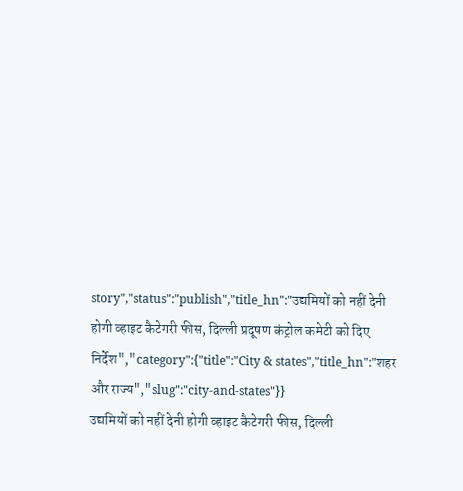story","status":"publish","title_hn":"उद्यमियों को नहीं देनी होगी व्हाइट कैटेगरी फीस, दिल्ली प्रदूषण कंट्रोल कमेटी को दिए निर्देश","category":{"title":"City & states","title_hn":"शहर और राज्य","slug":"city-and-states"}}
उद्यमियों को नहीं देनी होगी व्हाइट कैटेगरी फीस, दिल्ली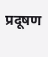प्रदूषण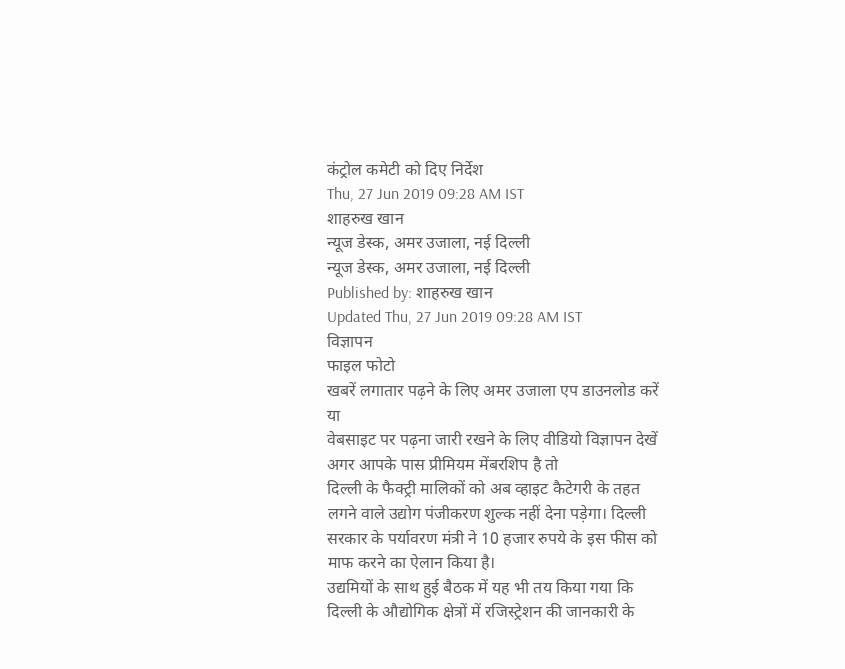कंट्रोल कमेटी को दिए निर्देश
Thu, 27 Jun 2019 09:28 AM IST
शाहरुख खान
न्यूज डेस्क, अमर उजाला, नई दिल्ली
न्यूज डेस्क, अमर उजाला, नई दिल्ली
Published by: शाहरुख खान
Updated Thu, 27 Jun 2019 09:28 AM IST
विज्ञापन
फाइल फोटो
खबरें लगातार पढ़ने के लिए अमर उजाला एप डाउनलोड करें
या
वेबसाइट पर पढ़ना जारी रखने के लिए वीडियो विज्ञापन देखें
अगर आपके पास प्रीमियम मेंबरशिप है तो
दिल्ली के फैक्ट्री मालिकों को अब व्हाइट कैटेगरी के तहत लगने वाले उद्योग पंजीकरण शुल्क नहीं देना पड़ेगा। दिल्ली सरकार के पर्यावरण मंत्री ने 10 हजार रुपये के इस फीस को माफ करने का ऐलान किया है।
उद्यमियों के साथ हुई बैठक में यह भी तय किया गया कि दिल्ली के औद्योगिक क्षेत्रों में रजिस्ट्रेशन की जानकारी के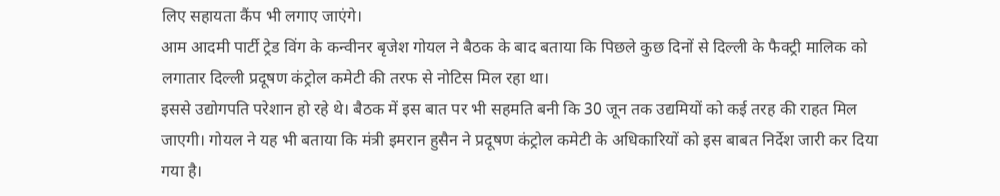लिए सहायता कैंप भी लगाए जाएंगे।
आम आदमी पार्टी ट्रेड विंग के कन्वीनर बृजेश गोयल ने बैठक के बाद बताया कि पिछले कुछ दिनों से दिल्ली के फैक्ट्री मालिक को लगातार दिल्ली प्रदूषण कंट्रोल कमेटी की तरफ से नोटिस मिल रहा था।
इससे उद्योगपति परेशान हो रहे थे। बैठक में इस बात पर भी सहमति बनी कि 30 जून तक उद्यमियों को कई तरह की राहत मिल जाएगी। गोयल ने यह भी बताया कि मंत्री इमरान हुसैन ने प्रदूषण कंट्रोल कमेटी के अधिकारियों को इस बाबत निर्देश जारी कर दिया गया है।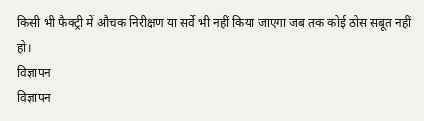किसी भी फैक्ट्री में औचक निरीक्षण या सर्वे भी नहीं किया जाएगा जब तक कोई ठोस सबूत नहीं हो।
विज्ञापन
विज्ञापन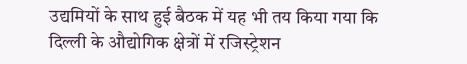उद्यमियों के साथ हुई बैठक में यह भी तय किया गया कि दिल्ली के औद्योगिक क्षेत्रों में रजिस्ट्रेशन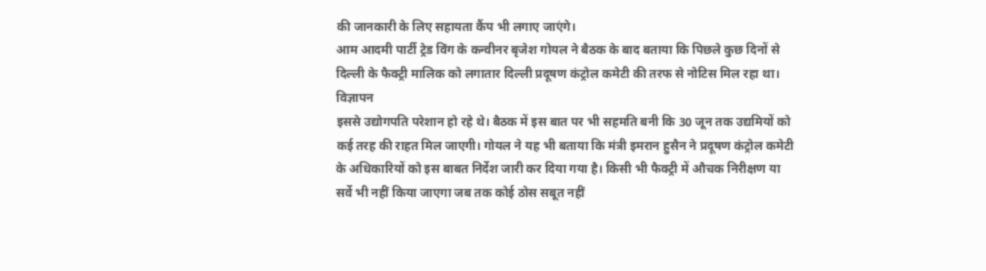की जानकारी के लिए सहायता कैंप भी लगाए जाएंगे।
आम आदमी पार्टी ट्रेड विंग के कन्वीनर बृजेश गोयल ने बैठक के बाद बताया कि पिछले कुछ दिनों से दिल्ली के फैक्ट्री मालिक को लगातार दिल्ली प्रदूषण कंट्रोल कमेटी की तरफ से नोटिस मिल रहा था।
विज्ञापन
इससे उद्योगपति परेशान हो रहे थे। बैठक में इस बात पर भी सहमति बनी कि 30 जून तक उद्यमियों को कई तरह की राहत मिल जाएगी। गोयल ने यह भी बताया कि मंत्री इमरान हुसैन ने प्रदूषण कंट्रोल कमेटी के अधिकारियों को इस बाबत निर्देश जारी कर दिया गया है। किसी भी फैक्ट्री में औचक निरीक्षण या सर्वे भी नहीं किया जाएगा जब तक कोई ठोस सबूत नहीं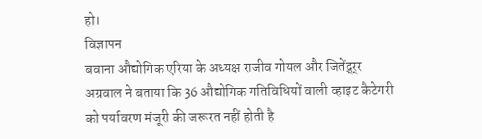हो।
विज्ञापन
बवाना औद्योगिक एरिया के अध्यक्ष राजीव गोयल और जितेंद्र्र्र अग्रवाल ने बताया कि 36 औद्योगिक गतिविधियों वाली व्हाइट कैटेगरी को पर्यावरण मंजूरी की जरूरत नहीं होती है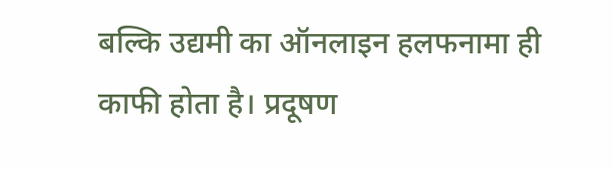बल्कि उद्यमी का ऑनलाइन हलफनामा ही काफी होता है। प्रदूषण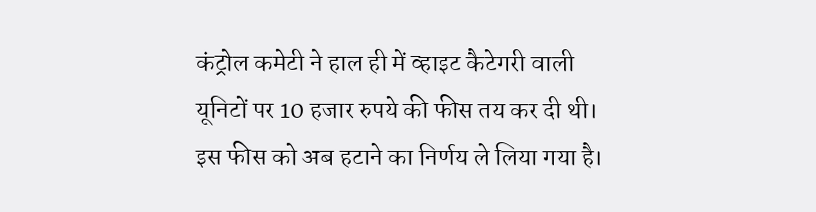कंट्रोल कमेटी ने हाल ही में व्हाइट कैटेगरी वाली यूनिटों पर 10 हजार रुपये की फीस तय कर दी थी। इस फीस को अब हटाने का निर्णय ले लिया गया है।